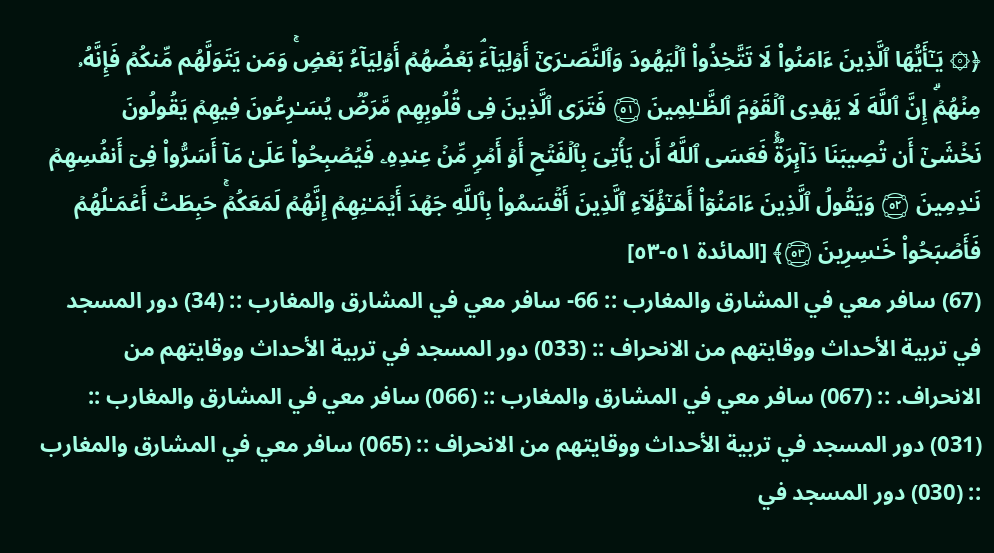﴿۞ یَـٰۤأَیُّهَا ٱلَّذِینَ ءَامَنُوا۟ لَا تَتَّخِذُوا۟ ٱلۡیَهُودَ وَٱلنَّصَـٰرَىٰۤ أَوۡلِیَاۤءَۘ بَعۡضُهُمۡ أَوۡلِیَاۤءُ بَعۡضࣲۚ وَمَن یَتَوَلَّهُم مِّنكُمۡ فَإِنَّهُۥ مِنۡهُمۡۗ إِنَّ ٱللَّهَ لَا یَهۡدِی ٱلۡقَوۡمَ ٱلظَّـٰلِمِینَ ۝٥١ فَتَرَى ٱلَّذِینَ فِی قُلُوبِهِم مَّرَضࣱ یُسَـٰرِعُونَ فِیهِمۡ یَقُولُونَ نَخۡشَىٰۤ أَن تُصِیبَنَا دَاۤىِٕرَةࣱۚ فَعَسَى ٱللَّهُ أَن یَأۡتِیَ بِٱلۡفَتۡحِ أَوۡ أَمۡرࣲ مِّنۡ عِندِهِۦ فَیُصۡبِحُوا۟ عَلَىٰ مَاۤ أَسَرُّوا۟ فِیۤ أَنفُسِهِمۡ نَـٰدِمِینَ ۝٥٢ وَیَقُولُ ٱلَّذِینَ ءَامَنُوۤا۟ أَهَـٰۤؤُلَاۤءِ ٱلَّذِینَ أَقۡسَمُوا۟ بِٱللَّهِ جَهۡدَ أَیۡمَـٰنِهِمۡ إِنَّهُمۡ لَمَعَكُمۡۚ حَبِطَتۡ أَعۡمَـٰلُهُمۡ فَأَصۡبَحُوا۟ خَـٰسِرِینَ ۝٥٣﴾ [المائدة ٥١-٥٣]
(67) سافر معي في المشارق والمغارب :: 66- سافر معي في المشارق والمغارب :: (34) دور المسجد في تربية الأحداث ووقايتهم من الانحراف :: (033) دور المسجد في تربية الأحداث ووقايتهم من الانحراف. :: (067) سافر معي في المشارق والمغارب :: (066) سافر معي في المشارق والمغارب :: (031) دور المسجد في تربية الأحداث ووقايتهم من الانحراف :: (065) سافر معي في المشارق والمغارب :: (030) دور المسجد في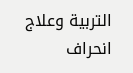التربية وعلاج انحراف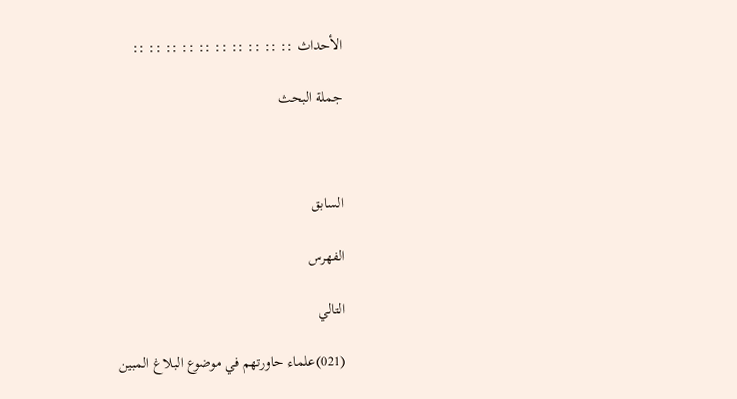الأحداث :: :: :: :: :: :: :: :: :: ::

جملة البحث



السابق

الفهرس

التالي

(021)علماء حاورتهم في موضوع البلاغ المبين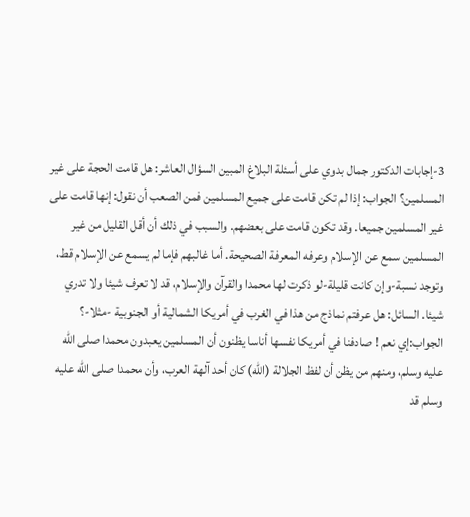3-إجابات الدكتور جمال بدوي على أسئلة البلاغ المبين السؤال العاشر: هل قامت الحجة على غير المسلمين؟ الجواب: إذا لم تكن قامت على جميع المسلمين فمن الصعب أن نقول: إنها قامت على غير المسلمين جميعا. وقد تكون قامت على بعضهم. والسبب في ذلك أن أقل القليل من غير المسلمين سمع عن الإسلام وعرفه المعرفة الصحيحة. أما غالبهم فإما لم يسمع عن الإسلام قط، وتوجد نسبة-وإن كانت قليلة-لو ذكرت لها محمدا والقرآن والإسلام، قد لا تعرف شيئا ولا تدري شيئا. السائل: هل عرفتم نماذج من هذا في الغرب في أمريكا الشمالية أو الجنوبية -مثلا-؟ الجواب:إي نعم ! صادفنا في أمريكا نفسها أناسا يظنون أن المسلمين يعبدون محمدا صلى الله عليه وسلم، ومنهم من يظن أن لفظ الجلالة (الله) كان أحد آلهة العرب، وأن محمدا صلى الله عليه وسلم قد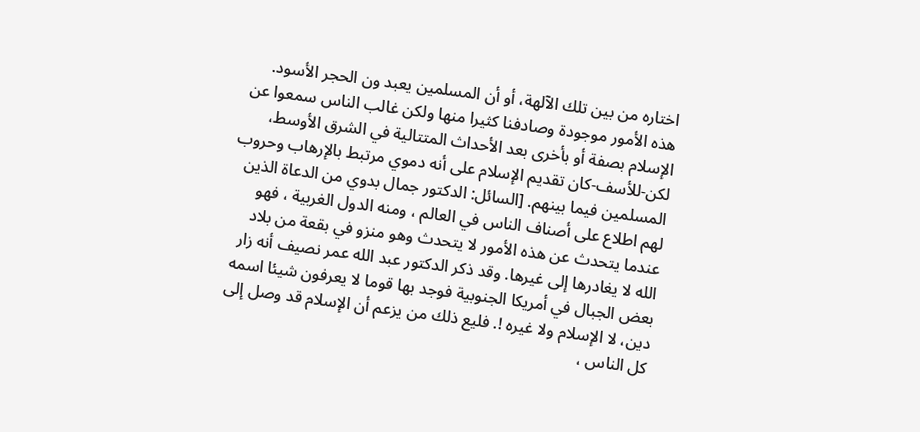اختاره من بين تلك الآلهة، أو أن المسلمين يعبد ون الحجر الأسود. هذه الأمور موجودة وصادفنا كثيرا منها ولكن غالب الناس سمعوا عن الإسلام بصفة أو بأخرى بعد الأحداث المتتالية في الشرق الأوسط، لكن-للأسف-كان تقديم الإسلام على أنه دموي مرتبط بالإرهاب وحروب المسلمين فيما بينهم. [السائل: الدكتور جمال بدوي من الدعاة الذين لهم اطلاع على أصناف الناس في العالم ، ومنه الدول الغربية ، فهو عندما يتحدث عن هذه الأمور لا يتحدث وهو منزو في بقعة من بلاد الله لا يغادرها إلى غيرها. وقد ذكر الدكتور عبد الله عمر نصيف أنه زار بعض الجبال في أمريكا الجنوبية فوجد بها قوما لا يعرفون شيئا اسمه دين، لا الإسلام ولا غيره !. فليع ذلك من يزعم أن الإسلام قد وصل إلى كل الناس ،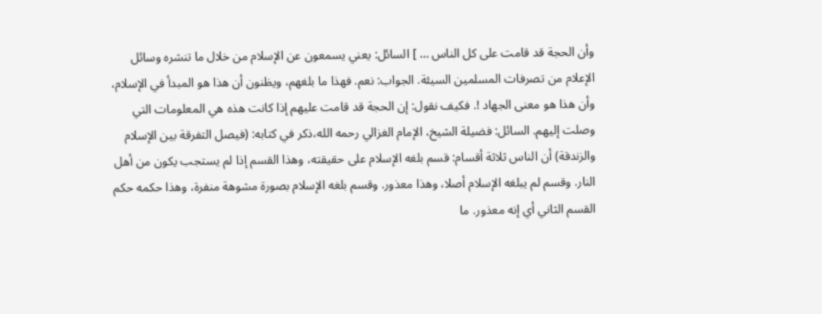وأن الحجة قد قامت على كل الناس … ] السائل: يعني يسمعون عن الإسلام من خلال ما تنشره وسائل الإعلام من تصرفات المسلمين السيئة. الجواب: نعم. فهذا ما بلغهم، ويظنون أن هذا هو المبدأ في الإسلام، وأن هذا هو معنى الجهاد !. فكيف نقول: إن الحجة قد قامت عليهم إذا كانت هذه هي المعلومات التي وصلت إليهم. السائل: فضيلة الشيخ، الإمام الغزالي رحمه الله،ذكر في كتابه: (فيصل التفرقة بين الإسلام والزندقة) أن الناس ثلاثة أقسام: قسم بلغه الإسلام على حقيقته، وهذا القسم إذا لم يستجب يكون من أهل النار. وقسم لم يبلغه الإسلام أصلا، وهذا معذور. وقسم بلغه الإسلام بصورة مشوهة منفرة، وهذا حكمه حكم القسم الثاني أي إنه معذور. ما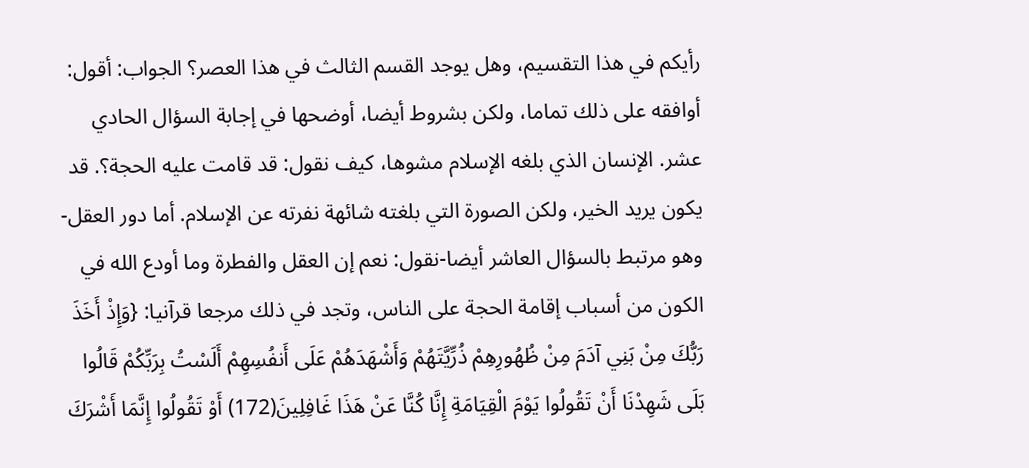رأيكم في هذا التقسيم، وهل يوجد القسم الثالث في هذا العصر؟ الجواب: أقول: أوافقه على ذلك تماما، ولكن بشروط أيضا، أوضحها في إجابة السؤال الحادي عشر. الإنسان الذي بلغه الإسلام مشوها، كيف نقول: قد قامت عليه الحجة؟. قد يكون يريد الخير، ولكن الصورة التي بلغته شائهة نفرته عن الإسلام. أما دور العقل-وهو مرتبط بالسؤال العاشر أيضا-نقول: نعم إن العقل والفطرة وما أودع الله في الكون من أسباب إقامة الحجة على الناس، وتجد في ذلك مرجعا قرآنيا: {وَإِذْ أَخَذَ رَبُّكَ مِنْ بَنِي آدَمَ مِنْ ظُهُورِهِمْ ذُرِّيَّتَهُمْ وَأَشْهَدَهُمْ عَلَى أَنفُسِهِمْ أَلَسْتُ بِرَبِّكُمْ قَالُوا بَلَى شَهِدْنَا أَنْ تَقُولُوا يَوْمَ الْقِيَامَةِ إِنَّا كُنَّا عَنْ هَذَا غَافِلِينَ(172) أَوْ تَقُولُوا إِنَّمَا أَشْرَكَ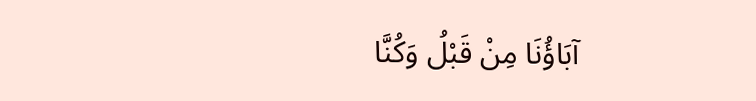آبَاؤُنَا مِنْ قَبْلُ وَكُنَّا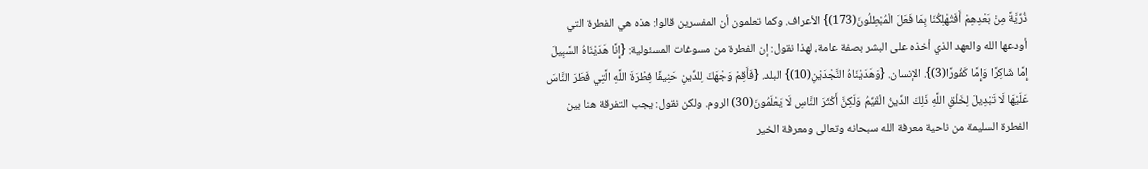ذُرِّيَّةً مِنْ بَعْدِهِمْ أَفَتُهْلِكُنَا بِمَا فَعَلَ الْمُبْطِلُونَ(173)} الأعراف. وكما تعلمون أن المفسرين قالوا: هذه هي الفطرة التي أودعها الله والعهد الذي أخذه على البشر بصفة عامة، لهذا نقول: إن الفطرة من مسوغات المسئولية: {إِنَّا هَدَيْنَاهُ السَّبِيلَ إِمَّا شَاكِرًا وَإِمَّا كَفُورًا(3)}. الإنسان. {وَهَدَيْنَاهُ النَّجْدَيْنِ(10)} البلد. {فَأَقِمْ وَجْهَكَ لِلدِّينِ حَنِيفًا فِطْرَةَ اللَّهِ الَّتِي فَطَرَ النَّاسَ عَلَيْهَا لَا تَبْدِيلَ لِخَلْقِ اللَّهِ ذَلِكَ الدِّينُ الْقَيِّمُ وَلَكِنَّ أَكْثَرَ النَّاسِ لَا يَعْلَمُونَ(30) الروم. ولكن نقول: يجب التفرقة هنا بين الفطرة السليمة من ناحية معرفة الله سبحانه وتعالى ومعرفة الخير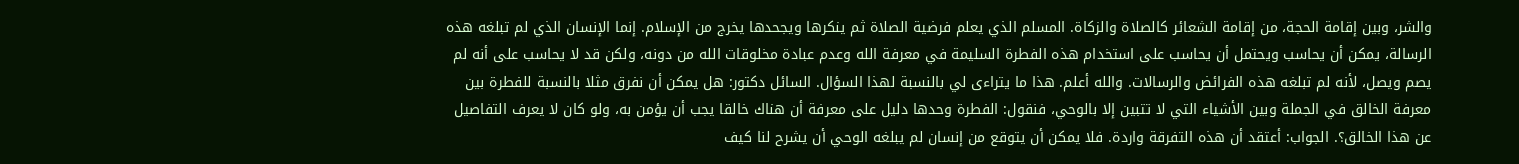والشر، وبين إقامة الحجة، من إقامة الشعائر كالصلاة والزكاة. المسلم الذي يعلم فرضية الصلاة ثم ينكرها ويجحدها يخرج من الإسلام. إنما الإنسان الذي لم تبلغه هذه الرسالة، يمكن أن يحاسب ويحتمل أن يحاسب على استخدام هذه الفطرة السليمة في معرفة الله وعدم عبادة مخلوقات الله من دونه، ولكن قد لا يحاسب على أنه لم يصم ويصل، لأنه لم تبلغه هذه الفرائض والرسالات. والله أعلم. هذا ما يتراءى لي بالنسبة لهذا السؤال. السائل دكتور: هل يمكن أن نفرق مثلا بالنسبة للفطرة بين معرفة الخالق في الجملة وبين الأشياء التي لا تتبين إلا بالوحي، فنقول: الفطرة وحدها دليل على معرفة أن هناك خالقا يجب أن يؤمن به، ولو كان لا يعرف التفاصيل عن هذا الخالق؟. الجواب: أعتقد أن هذه التفرقة واردة. فلا يمكن أن يتوقع من إنسان لم يبلغه الوحي أن يشرح لنا كيف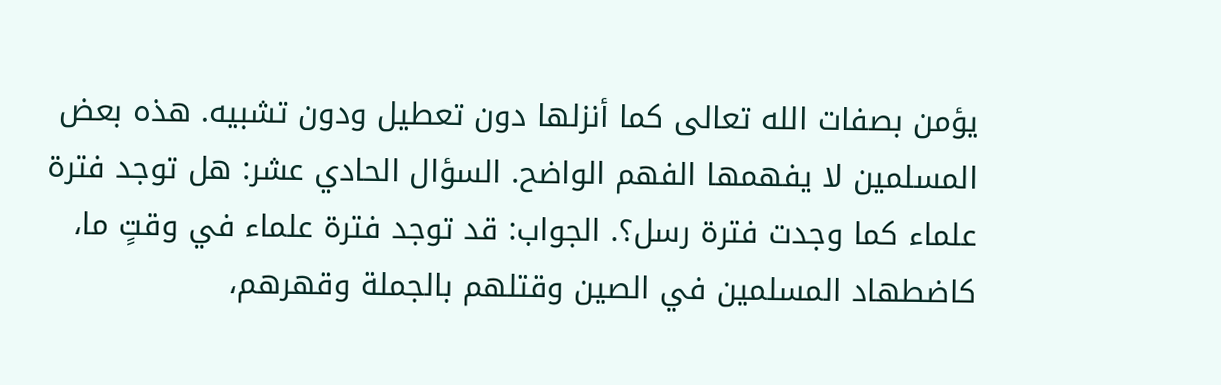يؤمن بصفات الله تعالى كما أنزلها دون تعطيل ودون تشبيه. هذه بعض المسلمين لا يفهمها الفهم الواضح. السؤال الحادي عشر: هل توجد فترة علماء كما وجدت فترة رسل؟. الجواب: قد توجد فترة علماء في وقتٍ ما، كاضطهاد المسلمين في الصين وقتلهم بالجملة وقهرهم،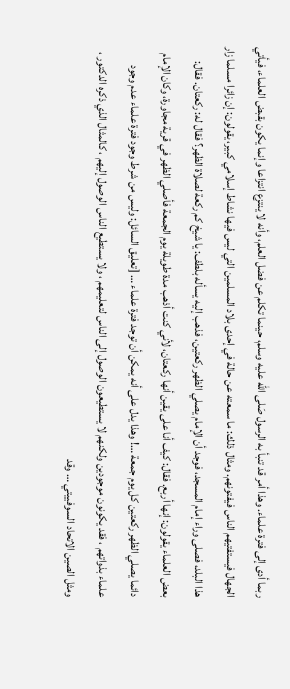ربما أدى إلى فترة علماء. وهذا أمر قد تنبأ به الرسول صَلى الله عليه وسلم، حينما تكلم عن فضل العلم، وأنه لا ينتزع انتزاعا وإنما يكون بقبض العلماء، فيأتي الجهال فيستفتيهم الناس فيفتونهم. ومثال ذلك: ما سمعته عن حالة في إحدى بلاد المسلمين التي ليس فيها نشاط إسلامي كبير، يقولون: إن زائرا مسلما زار هذا البلد، فصلى وراء إمام المسجد، فوجد أن الإمام يصلي الظهر ركعتين، فذهب إليه يسأله بلطف: يا شيخ كم ركعة لصلاة الظهر؟ فقال له: ركعتان. فقال: بعض العلماء يقولون: إنها أربع. فقال: كيف أنا على يقين أنها ركعتان، لأني كنت أذهب مدة طويلة يوم الجمعة فأصلي الظهر في قرية مجاورة، وكان الإمام دائما يصلي الظهر ركعتين كل يوم جمعة …! وهذا يدل على أنه يمكن أن توجد فترة علماء … [تعليق السائل: وليس من شرط وجود فترة علماء عدم وجود علماء بذواتهم ، فقد يكونون موجودين ولكنهم لا يستطيعون الوصول إلى الناس لتعليمهم ، ولا يستطيع الناس الوصول إليهم ، كالمثال الذي ذكره الدكتور ، ومثل الصين الاتحاد السوفييتي … وقد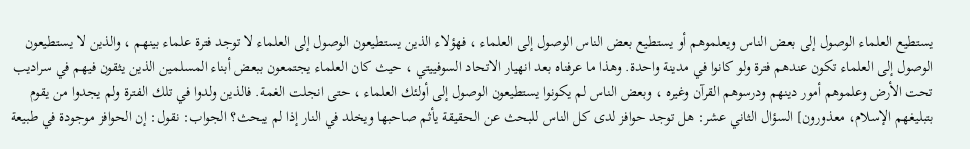يستطيع العلماء الوصول إلى بعض الناس ويعلموهم أو يستطيع بعض الناس الوصول إلى العلماء ، فهؤلاء الذين يستطيعون الوصول إلى العلماء لا توجد فترة علماء بينهم ، والذين لا يستطيعون الوصول إلى العلماء تكون عندهم فترة ولو كانوا في مدينة واحدة. وهذا ما عرفناه بعد انهيار الاتحاد السوفييتي ، حيث كان العلماء يجتمعون ببعض أبناء المسلمين الذين يثقون فيهم في سراديب تحت الأرض وعلموهم أمور دينهم ودرسوهم القرآن وغيره ، وبعض الناس لم يكونوا يستطيعون الوصول إلى أولئك العلماء ، حتى انجلت الغمة. فالذين ولدوا في تلك الفترة ولم يجدوا من يقوم بتبليغهم الإسلام، معذورون] السؤال الثاني عشر: هل توجد حوافز لدى كل الناس للبحث عن الحقيقة يأثم صاحبها ويخلد في النار إذا لم يبحث؟ الجواب: نقول: إن الحوافز موجودة في طبيعة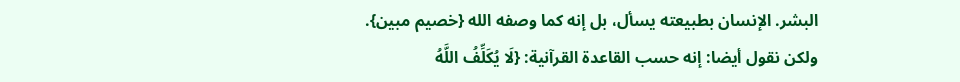البشر. الإنسان بطبيعته يسأل، بل إنه كما وصفه الله {خصيم مبين}. ولكن نقول أيضا: إنه حسب القاعدة القرآنية: {لَا يُكَلِّفُ اللَّهُ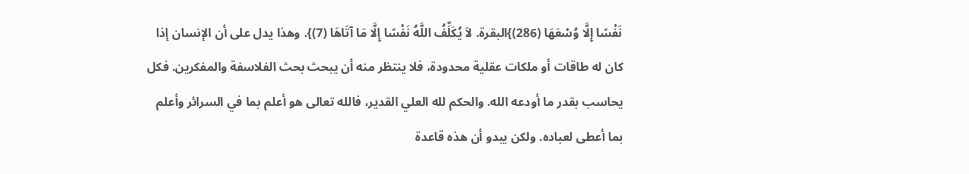نَفْسًا إِلَّا وُسْعَهَا (286)}البقرة. لاَ يُكَلِّفُ اللَّهُ نَفْسًا إِلَّا مَا آتَاهَا (7)}. وهذا يدل على أن الإنسان إذا كان له طاقات أو ملكات عقلية محدودة، فلا ينتظر منه أن يبحث بحث الفلاسفة والمفكرين. فكل يحاسب بقدر ما أودعه الله. والحكم لله العلي القدير، فالله تعالى هو أعلم بما في السرائر وأعلم بما أعطى لعباده. ولكن يبدو أن هذه قاعدة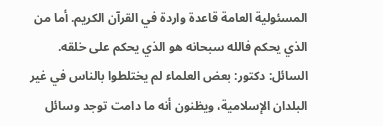المسئولية العامة قاعدة واردة في القرآن الكريم. أما من الذي يحكم فالله سبحانه هو الذي يحكم على خلقه. السائل: دكتور: بعض العلماء لم يختلطوا بالناس في غير البلدان الإسلامية، ويظنون أنه ما دامت توجد وسائل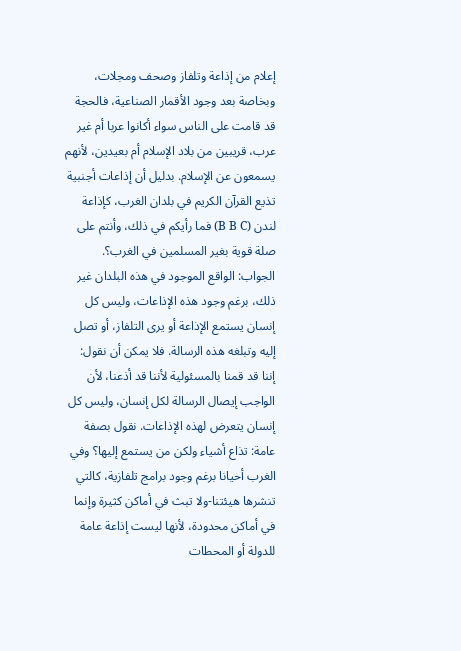إعلام من إذاعة وتلفاز وصحف ومجلات، وبخاصة بعد وجود الأقمار الصناعية، فالحجة قد قامت على الناس سواء أكانوا عربا أم غير عرب، قريبين من بلاد الإسلام أم بعيدين، لأنهم يسمعون عن الإسلام. بدليل أن إذاعات أجنبية تذيع القرآن الكريم في بلدان الغرب، كإذاعة لندن (B B C) فما رأيكم في ذلك، وأنتم على صلة قوية بغير المسلمين في الغرب؟. الجواب: الواقع الموجود في هذه البلدان غير ذلك، برغم وجود هذه الإذاعات، وليس كل إنسان يستمع الإذاعة أو يرى التلفاز، أو تصل إليه وتبلغه هذه الرسالة. فلا يمكن أن نقول: إننا قد قمنا بالمسئولية لأننا قد أذعنا، لأن الواجب إيصال الرسالة لكل إنسان، وليس كل إنسان يتعرض لهذه الإذاعات. نقول بصفة عامة: تذاع أشياء ولكن من يستمع إليها؟ وفي الغرب أحيانا برغم وجود برامج تلفازية، كالتي تنشرها هيئتنا-ولا تبث في أماكن كثيرة وإنما في أماكن محدودة، لأنها ليست إذاعة عامة للدولة أو المحطات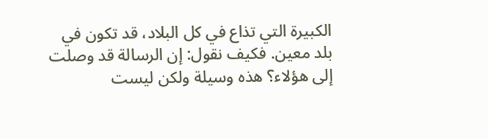الكبيرة التي تذاع في كل البلاد، قد تكون في بلد معين. فكيف نقول: إن الرسالة قد وصلت إلى هؤلاء؟ هذه وسيلة ولكن ليست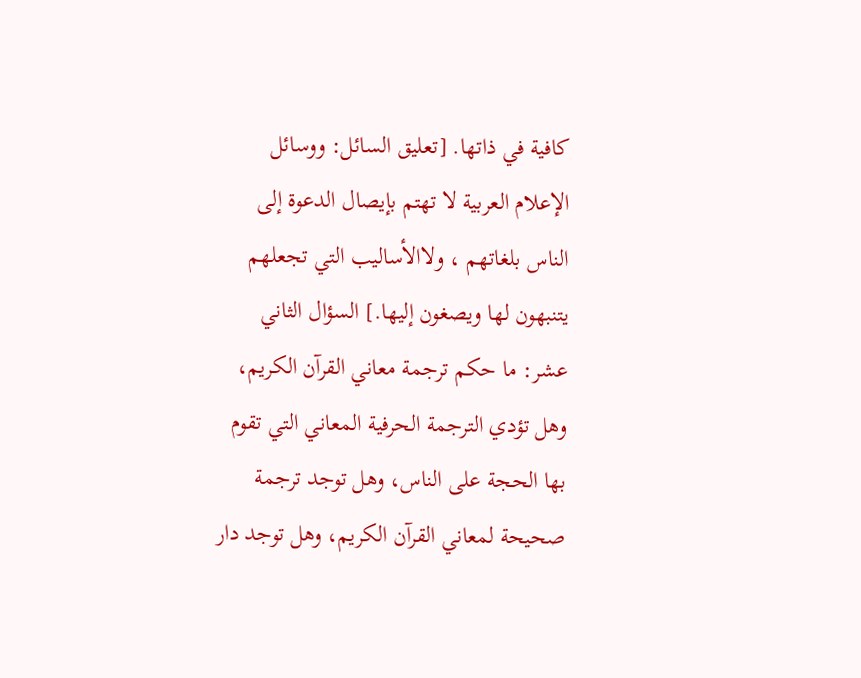كافية في ذاتها. [تعليق السائل: ووسائل الإعلام العربية لا تهتم بإيصال الدعوة إلى الناس بلغاتهم ، ولاالأساليب التي تجعلهم يتنبهون لها ويصغون إليها.] السؤال الثاني عشر: ما حكم ترجمة معاني القرآن الكريم، وهل تؤدي الترجمة الحرفية المعاني التي تقوم بها الحجة على الناس، وهل توجد ترجمة صحيحة لمعاني القرآن الكريم، وهل توجد دار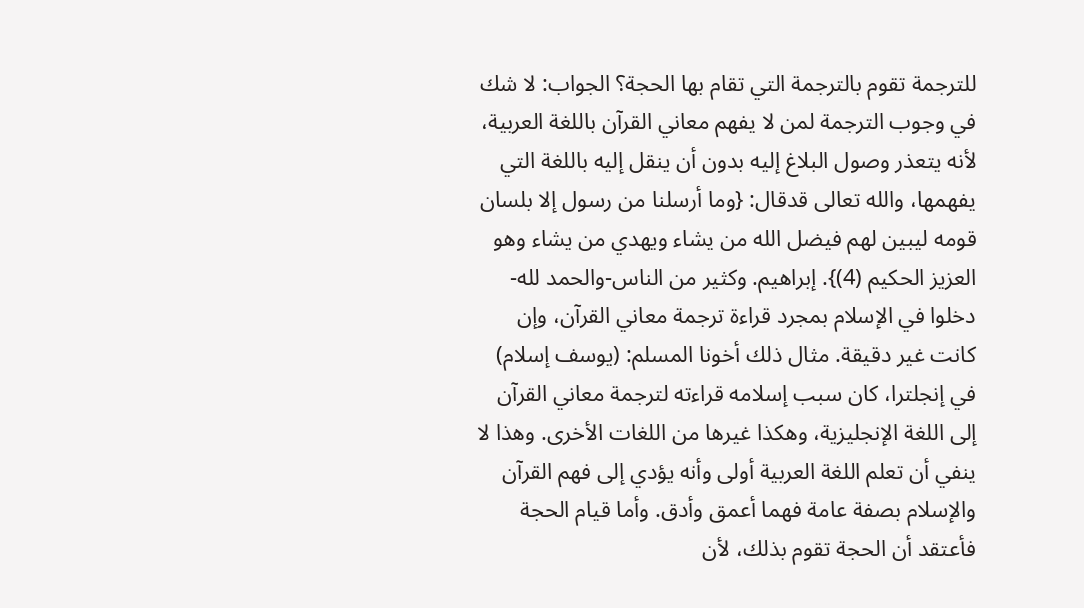للترجمة تقوم بالترجمة التي تقام بها الحجة؟ الجواب: لا شك في وجوب الترجمة لمن لا يفهم معاني القرآن باللغة العربية، لأنه يتعذر وصول البلاغ إليه بدون أن ينقل إليه باللغة التي يفهمها، والله تعالى قدقال: {وما أرسلنا من رسول إلا بلسان قومه ليبين لهم فيضل الله من يشاء ويهدي من يشاء وهو العزيز الحكيم (4)}. إبراهيم. وكثير من الناس-والحمد لله-دخلوا في الإسلام بمجرد قراءة ترجمة معاني القرآن، وإن كانت غير دقيقة. مثال ذلك أخونا المسلم: (يوسف إسلام) في إنجلترا، كان سبب إسلامه قراءته لترجمة معاني القرآن إلى اللغة الإنجليزية، وهكذا غيرها من اللغات الأخرى. وهذا لا ينفي أن تعلم اللغة العربية أولى وأنه يؤدي إلى فهم القرآن والإسلام بصفة عامة فهما أعمق وأدق. وأما قيام الحجة فأعتقد أن الحجة تقوم بذلك، لأن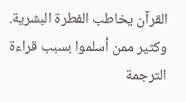القرآن يخاطب الفطرة البشرية. وكثير ممن أسلموا بسبب قراءة الترجمة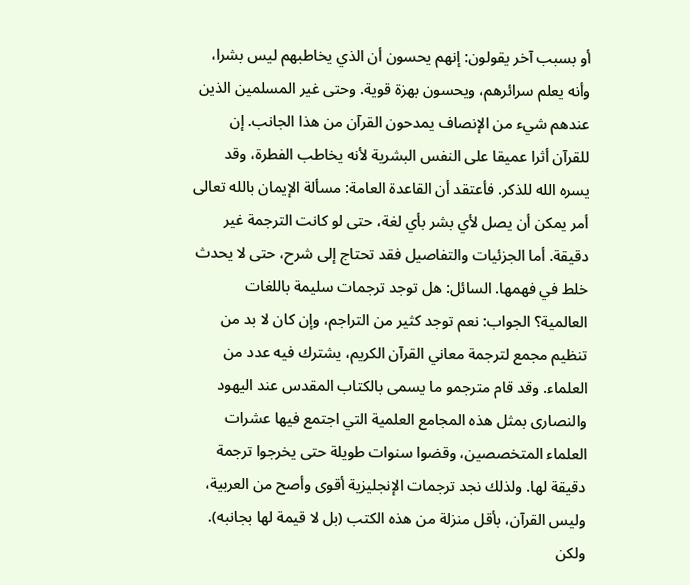أو بسبب آخر يقولون: إنهم يحسون أن الذي يخاطبهم ليس بشرا، وأنه يعلم سرائرهم، ويحسون بهزة قوية. وحتى غير المسلمين الذين عندهم شيء من الإنصاف يمدحون القرآن من هذا الجانب. إن للقرآن أثرا عميقا على النفس البشرية لأنه يخاطب الفطرة، وقد يسره الله للذكر. فأعتقد أن القاعدة العامة: مسألة الإيمان بالله تعالى أمر يمكن أن يصل لأي بشر بأي لغة، حتى لو كانت الترجمة غير دقيقة. أما الجزئيات والتفاصيل فقد تحتاج إلى شرح، حتى لا يحدث خلط في فهمها. السائل: هل توجد ترجمات سليمة باللغات العالمية؟ الجواب: نعم توجد كثير من التراجم، وإن كان لا بد من تنظيم مجمع لترجمة معاني القرآن الكريم، يشترك فيه عدد من العلماء. وقد قام مترجمو ما يسمى بالكتاب المقدس عند اليهود والنصارى بمثل هذه المجامع العلمية التي اجتمع فيها عشرات العلماء المتخصصين، وقضوا سنوات طويلة حتى يخرجوا ترجمة دقيقة لها. ولذلك نجد ترجمات الإنجليزية أقوى وأصح من العربية، وليس القرآن، بأقل منزلة من هذه الكتب (بل لا قيمة لها بجانبه). ولكن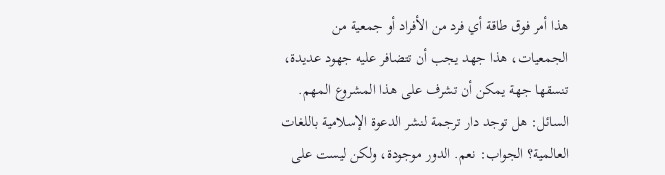هذا أمر فوق طاقة أي فرد من الأفراد أو جمعية من الجمعيات، هذا جهد يجب أن تتضافر عليه جهود عديدة، تنسقها جهة يمكن أن تشرف على هذا المشروع المهم. السائل: هل توجد دار ترجمة لنشر الدعوة الإسلامية باللغات العالمية؟ الجواب: نعم. الدور موجودة، ولكن ليست على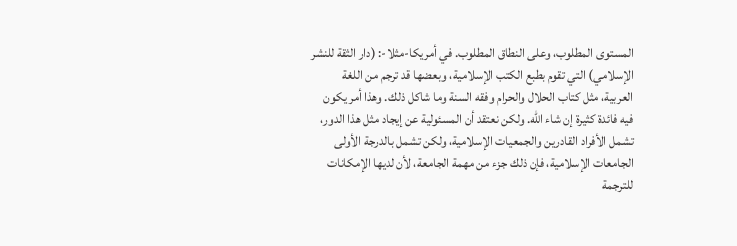المستوى المطلوب، وعلى النطاق المطلوب. في أمريكا-مثلا-: (دار الثقة للنشر الإسلامي) التي تقوم بطبع الكتب الإسلامية، وبعضها قد ترجم من اللغة العربية، مثل كتاب الحلال والحرام وفقه السنة وما شاكل ذلك. وهذا أمر يكون فيه فائدة كثيرة إن شاء الله. ولكن نعتقد أن المسئولية عن إيجاد مثل هذا الدور، تشمل الأفراد القادرين والجمعيات الإسلامية، ولكن تشمل بالدرجة الأولى الجامعات الإسلامية، فإن ذلك جزء من مهمة الجامعة، لأن لديها الإمكانات للترجمة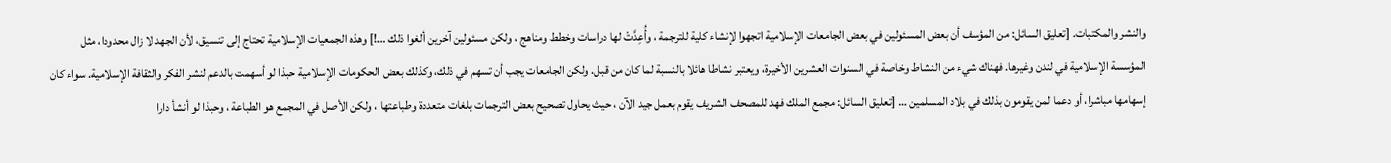والنشر والمكتبات. [تعليق السائل: من المؤسف أن بعض المسئولين في بعض الجامعات الإسلامية اتجهوا لإنشاء كلية للترجمة ، وأُعِدَّتْ لها دراسات وخطط ومناهج ، ولكن مسئولين آخرين ألغوا ذلك …!] وهذه الجمعيات الإسلامية تحتاج إلى تنسيق، لأن الجهد لا زال محدودا، مثل المؤسسة الإسلامية في لندن وغيرها. فهناك شيء من النشاط وخاصة في السنوات العشرين الأخيرة، ويعتبر نشاطا هائلا بالنسبة لما كان من قبل. ولكن الجامعات يجب أن تسهم في ذلك، وكذلك بعض الحكومات الإسلامية حبذا لو أسهمت بالدعم لنشر الفكر والثقافة الإسلامية. سواء كان إسهامها مباشرا، أو دعما لمن يقومون بذلك في بلاد المسلمين … [تعليق السائل: مجمع الملك فهد للمصحف الشريف يقوم بعمل جيد الآن ، حيث يحاول تصحيح بعض الترجمات بلغات متعددة وطباعتها ، ولكن الأصل في المجمع هو الطباعة ، وحبذا لو أنشأ دارا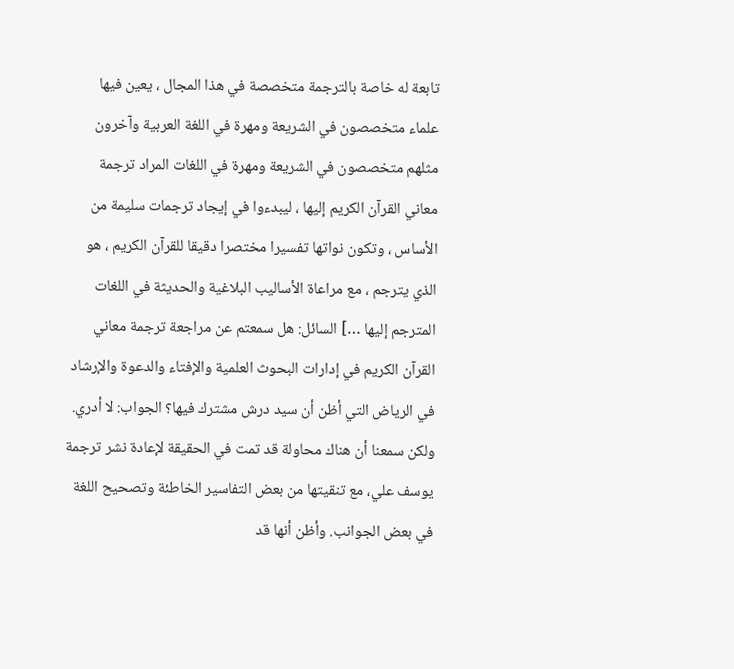تابعة له خاصة بالترجمة متخصصة في هذا المجال ، يعين فيها علماء متخصصون في الشريعة ومهرة في اللغة العربية وآخرون مثلهم متخصصون في الشريعة ومهرة في اللغات المراد ترجمة معاني القرآن الكريم إليها ، ليبدءوا في إيجاد ترجمات سليمة من الأساس ، وتكون نواتها تفسيرا مختصرا دقيقا للقرآن الكريم ، هو الذي يترجم ، مع مراعاة الأساليب البلاغية والحديثة في اللغات المترجم إليها …] السائل: هل سمعتم عن مراجعة ترجمة معاني القرآن الكريم في إدارات البحوث العلمية والإفتاء والدعوة والإرشاد في الرياض التي أظن أن سيد درش مشترك فيها؟ الجواب: لا أدري. ولكن سمعنا أن هناك محاولة قد تمت في الحقيقة لإعادة نشر ترجمة يوسف علي، مع تنقيتها من بعض التفاسير الخاطئة وتصحيح اللغة في بعض الجوانب. وأظن أنها قد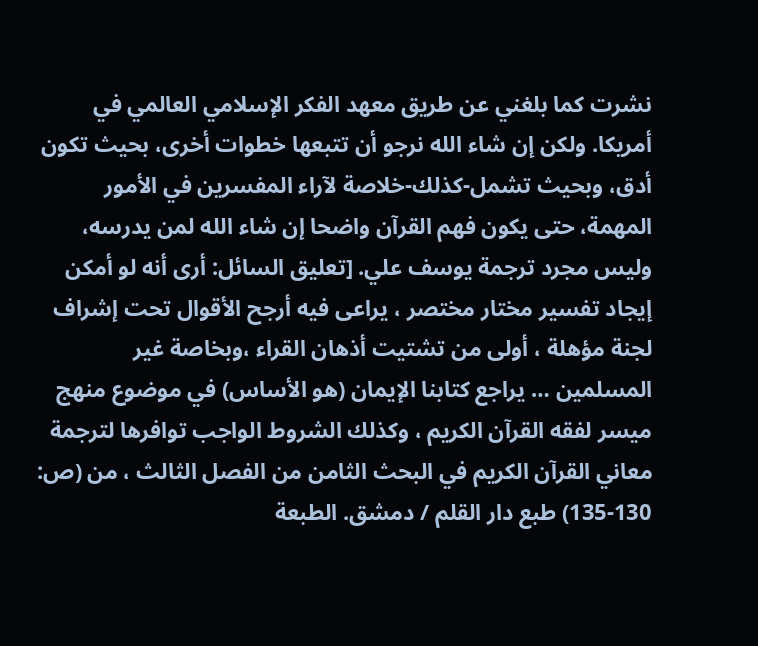نشرت كما بلغني عن طريق معهد الفكر الإسلامي العالمي في أمريكا. ولكن إن شاء الله نرجو أن تتبعها خطوات أخرى، بحيث تكون أدق، وبحيث تشمل-كذلك-خلاصة لآراء المفسرين في الأمور المهمة، حتى يكون فهم القرآن واضحا إن شاء الله لمن يدرسه، وليس مجرد ترجمة يوسف علي. [تعليق السائل: أرى أنه لو أمكن إيجاد تفسير مختار مختصر ، يراعى فيه أرجح الأقوال تحت إشراف لجنة مؤهلة ، أولى من تشتيت أذهان القراء ،وبخاصة غير المسلمين … يراجع كتابنا الإيمان (هو الأساس) في موضوع منهج ميسر لفقه القرآن الكريم ، وكذلك الشروط الواجب توافرها لترجمة معاني القرآن الكريم في البحث الثامن من الفصل الثالث ، من (ص: 130-135) طبع دار القلم / دمشق. الطبعة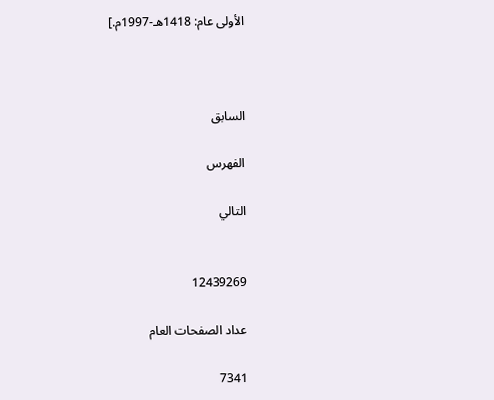الأولى عام: 1418هـ-1997م.]



السابق

الفهرس

التالي


12439269

عداد الصفحات العام

7341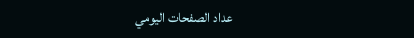عداد الصفحات اليومي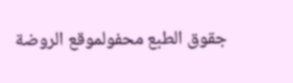جقوق الطبع محفولموقع الروضة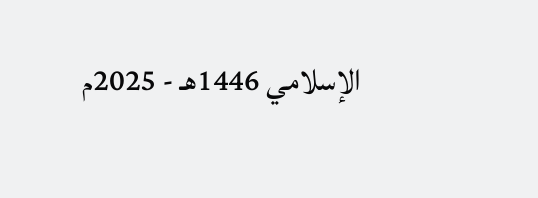الإسلامي 1446هـ - 2025م